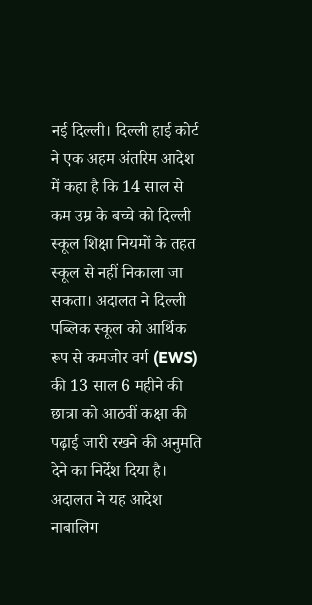नई दिल्ली। दिल्ली हाई कोर्ट ने एक अहम अंतरिम आदेश में कहा है कि 14 साल से कम उम्र के बच्चे को दिल्ली स्कूल शिक्षा नियमों के तहत स्कूल से नहीं निकाला जा सकता। अदालत ने दिल्ली पब्लिक स्कूल को आर्थिक रूप से कमजोर वर्ग (EWS) की 13 साल 6 महीने की छात्रा को आठवीं कक्षा की पढ़ाई जारी रखने की अनुमति देने का निर्देश दिया है।
अदालत ने यह आदेश नाबालिग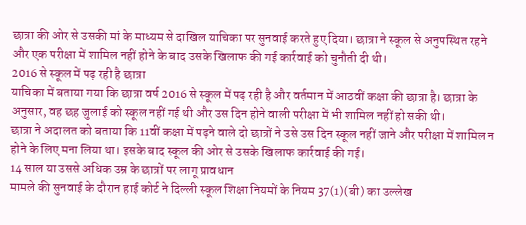छात्रा की ओर से उसकी मां के माध्यम से दाखिल याचिका पर सुनवाई करते हुए दिया। छात्रा ने स्कूल से अनुपस्थित रहने और एक परीक्षा में शामिल नहीं होने के बाद उसके खिलाफ की गई कार्रवाई को चुनौती दी थी।
2016 से स्कूल में पढ़ रही है छात्रा
याचिका में बताया गया कि छात्रा वर्ष 2016 से स्कूल में पढ़ रही है और वर्तमान में आठवीं कक्षा की छात्रा है। छात्रा के अनुसार, वह छह जुलाई को स्कूल नहीं गई थी और उस दिन होने वाली परीक्षा में भी शामिल नहीं हो सकी थी।
छात्रा ने अदालत को बताया कि 11वीं कक्षा में पढ़ने वाले दो छात्रों ने उसे उस दिन स्कूल नहीं जाने और परीक्षा में शामिल न होने के लिए मना लिया था। इसके बाद स्कूल की ओर से उसके खिलाफ कार्रवाई की गई।
14 साल या उससे अधिक उम्र के छात्रों पर लागू प्रावधान
मामले की सुनवाई के दौरान हाई कोर्ट ने दिल्ली स्कूल शिक्षा नियमों के नियम 37(1)(बी) का उल्लेख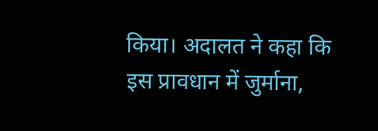किया। अदालत ने कहा कि इस प्रावधान में जुर्माना,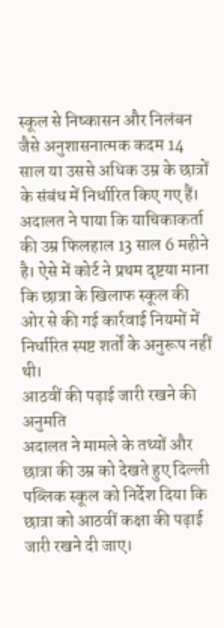स्कूल से निष्कासन और निलंबन जैसे अनुशासनात्मक कदम 14 साल या उससे अधिक उम्र के छात्रों के संबंध में निर्धारित किए गए हैं।
अदालत ने पाया कि याचिकाकर्ता की उम्र फिलहाल 13 साल 6 महीने है। ऐसे में कोर्ट ने प्रथम दृष्टया माना कि छात्रा के खिलाफ स्कूल की ओर से की गई कार्रवाई नियमों में निर्धारित स्पष्ट शर्तों के अनुरूप नहीं थी।
आठवीं की पढ़ाई जारी रखने की अनुमति
अदालत ने मामले के तथ्यों और छात्रा की उम्र को देखते हुए दिल्ली पब्लिक स्कूल को निर्देश दिया कि छात्रा को आठवीं कक्षा की पढ़ाई जारी रखने दी जाए।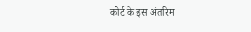कोर्ट के इस अंतरिम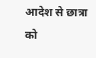आदेश से छात्रा को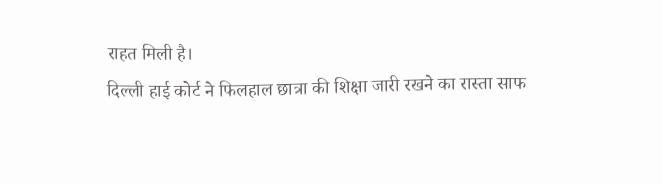राहत मिली है।
दिल्ली हाई कोर्ट ने फिलहाल छात्रा की शिक्षा जारी रखने का रास्ता साफ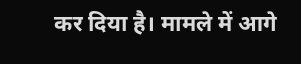कर दिया है। मामले में आगे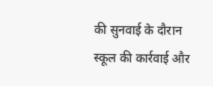की सुनवाई के दौरान स्कूल की कार्रवाई और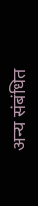अन्य संबंधित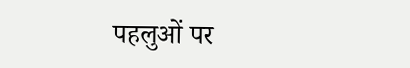पहलुओं पर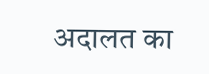अदालत का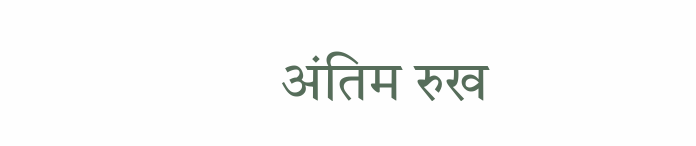अंतिम रुख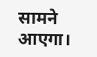सामने आएगा।